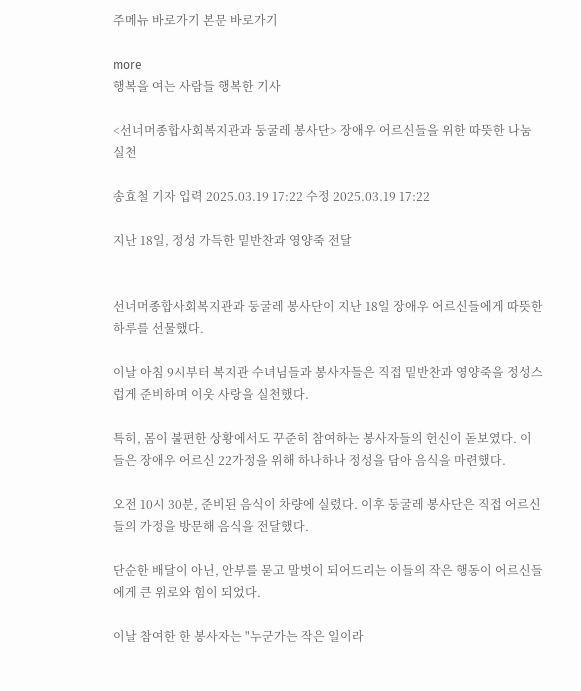주메뉴 바로가기 본문 바로가기

more
행복을 여는 사람들 행복한 기사

<선너머종합사회복지관과 둥굴레 봉사단> 장애우 어르신들을 위한 따뜻한 나눔 실천

송효철 기자 입력 2025.03.19 17:22 수정 2025.03.19 17:22

지난 18일, 정성 가득한 밑반찬과 영양죽 전달


선너머종합사회복지관과 둥굴레 봉사단이 지난 18일 장애우 어르신들에게 따뜻한 하루를 선물했다.

이날 아침 9시부터 복지관 수녀님들과 봉사자들은 직접 밑반찬과 영양죽을 정성스럽게 준비하며 이웃 사랑을 실천했다.

특히, 몸이 불편한 상황에서도 꾸준히 참여하는 봉사자들의 헌신이 돋보였다. 이들은 장애우 어르신 22가정을 위해 하나하나 정성을 담아 음식을 마련했다.

오전 10시 30분, 준비된 음식이 차량에 실렸다. 이후 둥굴레 봉사단은 직접 어르신들의 가정을 방문해 음식을 전달했다.

단순한 배달이 아닌, 안부를 묻고 말벗이 되어드리는 이들의 작은 행동이 어르신들에게 큰 위로와 힘이 되었다.

이날 참여한 한 봉사자는 "누군가는 작은 일이라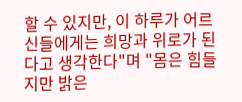할 수 있지만, 이 하루가 어르신들에게는 희망과 위로가 된다고 생각한다"며 "몸은 힘들지만 밝은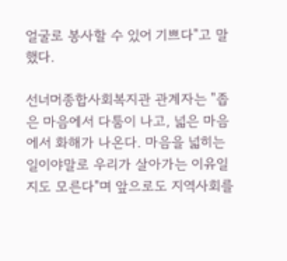얼굴로 봉사할 수 있어 기쁘다"고 말했다.

선너머종합사회복지관 관계자는 "좁은 마음에서 다툼이 나고, 넓은 마음에서 화해가 나온다. 마음을 넓히는 일이야말로 우리가 살아가는 이유일지도 모른다"며 앞으로도 지역사회를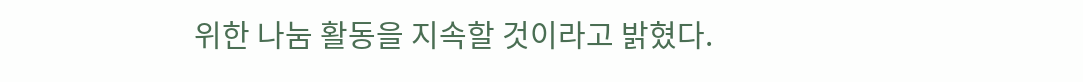위한 나눔 활동을 지속할 것이라고 밝혔다.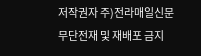저작권자 주)전라매일신문 무단전재 및 재배포 금지